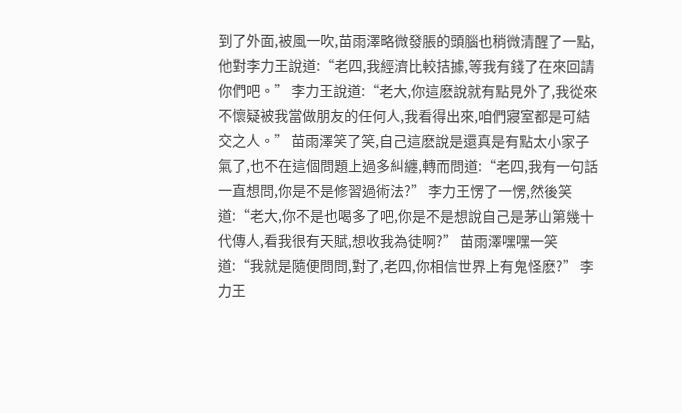到了外面,被風一吹,苗雨澤略微發脹的頭腦也稍微清醒了一點,他對李力王說道:“老四,我經濟比較拮據,等我有錢了在來回請你們吧。” 李力王說道:“老大,你這麽說就有點見外了,我從來不懷疑被我當做朋友的任何人,我看得出來,咱們寢室都是可結交之人。” 苗雨澤笑了笑,自己這麽說是還真是有點太小家子氣了,也不在這個問題上過多糾纏,轉而問道:“老四,我有一句話一直想問,你是不是修習過術法?” 李力王愣了一愣,然後笑道:“老大,你不是也喝多了吧,你是不是想說自己是茅山第幾十代傳人,看我很有天賦,想收我為徒啊?” 苗雨澤嘿嘿一笑道:“我就是隨便問問,對了,老四,你相信世界上有鬼怪麽?” 李力王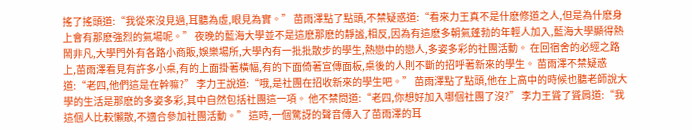搖了搖頭道:“我從來沒見過,耳聽為虛,眼見為實。” 苗雨澤點了點頭,不禁疑惑道:“看來力王真不是什麽修道之人,但是為什麽身上會有那麽強烈的氣場呢。” 夜晚的藍海大學並不是這麽那麽的靜謐,相反,因為有這麽多朝氣蓬勃的年輕人加入,藍海大學顯得熱鬧非凡,大學門外有各路小商販,娛樂場所,大學內有一批批散步的學生,熱戀中的戀人,多姿多彩的社團活動。 在回宿舍的必經之路上,苗雨澤看見有許多小桌,有的上面掛著橫幅,有的下面倚著宣傳面板,桌後的人則不斷的招呼著新來的學生。 苗雨澤不禁疑惑道:“老四,他們這是在幹嘛?” 李力王說道:“哦,是社團在招收新來的學生吧。” 苗雨澤點了點頭,他在上高中的時候也聽老師說大學的生活是那麽的多姿多彩,其中自然包括社團這一項。 他不禁問道:“老四,你想好加入哪個社團了沒?” 李力王聳了聳肩道:“我這個人比較懶散,不適合參加社團活動。” 這時,一個驚訝的聲音傳入了苗雨澤的耳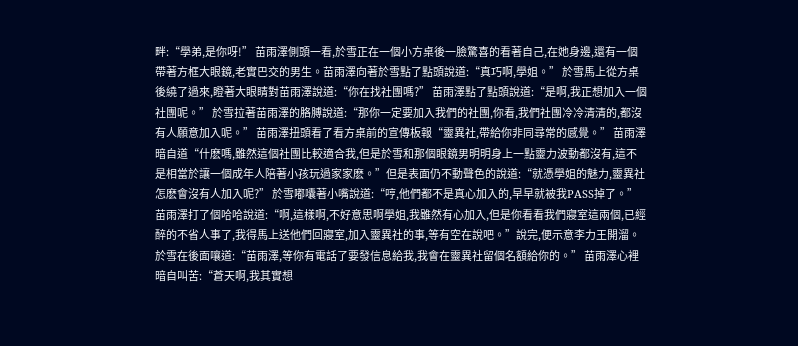畔:“學弟,是你呀!” 苗雨澤側頭一看,於雪正在一個小方桌後一臉驚喜的看著自己,在她身邊,還有一個帶著方框大眼鏡,老實巴交的男生。苗雨澤向著於雪點了點頭說道:“真巧啊,學姐。” 於雪馬上從方桌後繞了過來,瞪著大眼睛對苗雨澤說道:“你在找社團嗎?” 苗雨澤點了點頭說道:“是啊,我正想加入一個社團呢。” 於雪拉著苗雨澤的胳膊說道:“那你一定要加入我們的社團,你看,我們社團冷冷清清的,都沒有人願意加入呢。” 苗雨澤扭頭看了看方桌前的宣傳板報“靈異社,帶給你非同尋常的感覺。” 苗雨澤暗自道“什麽嗎,雖然這個社團比較適合我,但是於雪和那個眼鏡男明明身上一點靈力波動都沒有,這不是相當於讓一個成年人陪著小孩玩過家家麽。”但是表面仍不動聲色的說道:“就憑學姐的魅力,靈異社怎麽會沒有人加入呢?” 於雪嘟囔著小嘴說道:“哼,他們都不是真心加入的,早早就被我PASS掉了。” 苗雨澤打了個哈哈說道:“啊,這樣啊,不好意思啊學姐,我雖然有心加入,但是你看看我們寢室這兩個,已經醉的不省人事了,我得馬上送他們回寢室,加入靈異社的事,等有空在說吧。”說完,便示意李力王開溜。 於雪在後面嚷道:“苗雨澤,等你有電話了要發信息給我,我會在靈異社留個名額給你的。” 苗雨澤心裡暗自叫苦:“蒼天啊,我其實想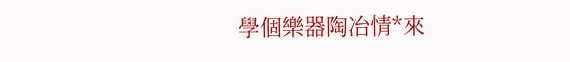學個樂器陶冶情*來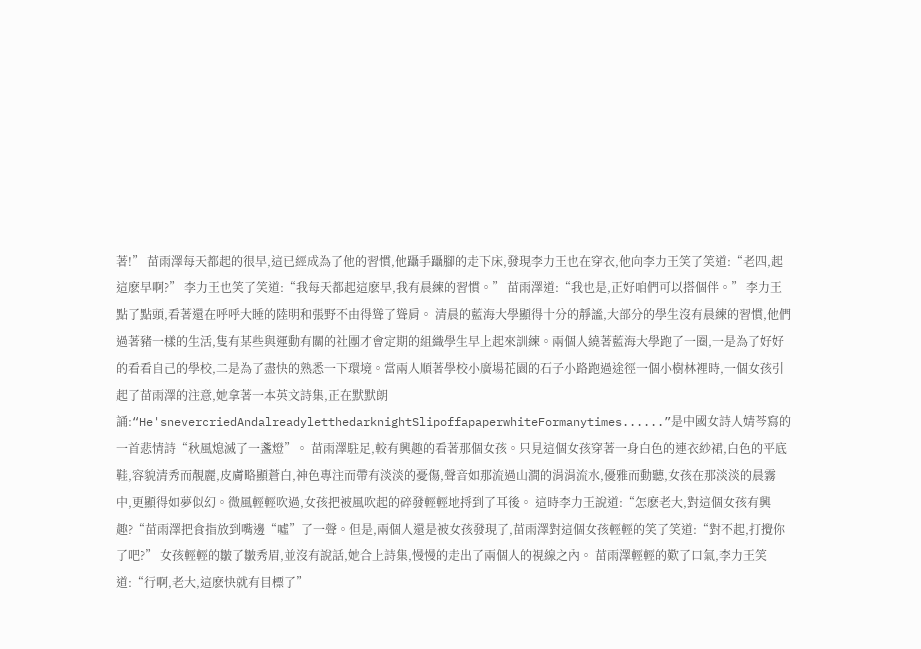著!” 苗雨澤每天都起的很早,這已經成為了他的習慣,他躡手躡腳的走下床,發現李力王也在穿衣,他向李力王笑了笑道:“老四,起這麽早啊?” 李力王也笑了笑道:“我每天都起這麽早,我有晨練的習慣。” 苗雨澤道:“我也是,正好咱們可以搭個伴。” 李力王點了點頭,看著還在呼呼大睡的陸明和張野不由得聳了聳肩。 清晨的藍海大學顯得十分的靜謐,大部分的學生沒有晨練的習慣,他們過著豬一樣的生活,隻有某些與運動有關的社團才會定期的組織學生早上起來訓練。兩個人繞著藍海大學跑了一圈,一是為了好好的看看自己的學校,二是為了盡快的熟悉一下環境。當兩人順著學校小廣場花園的石子小路跑過途徑一個小樹林裡時,一個女孩引起了苗雨澤的注意,她拿著一本英文詩集,正在默默朗誦:“He'snevercriedAndalreadyletthedarknightSlipoffapaperwhiteFormanytimes......”是中國女詩人婧芩寫的一首悲情詩“秋風熄滅了一盞燈”。 苗雨澤駐足,較有興趣的看著那個女孩。只見這個女孩穿著一身白色的連衣紗裙,白色的平底鞋,容貌清秀而靚麗,皮膚略顯蒼白,神色專注而帶有淡淡的憂傷,聲音如那流過山澗的涓涓流水,優雅而動聽,女孩在那淡淡的晨霧中,更顯得如夢似幻。微風輕輕吹過,女孩把被風吹起的碎發輕輕地捋到了耳後。 這時李力王說道:“怎麽老大,對這個女孩有興趣?“苗雨澤把食指放到嘴邊“噓”了一聲。但是,兩個人還是被女孩發現了,苗雨澤對這個女孩輕輕的笑了笑道:“對不起,打攪你了吧?” 女孩輕輕的皺了皺秀眉,並沒有說話,她合上詩集,慢慢的走出了兩個人的視線之內。 苗雨澤輕輕的歎了口氣,李力王笑道:“行啊,老大,這麽快就有目標了”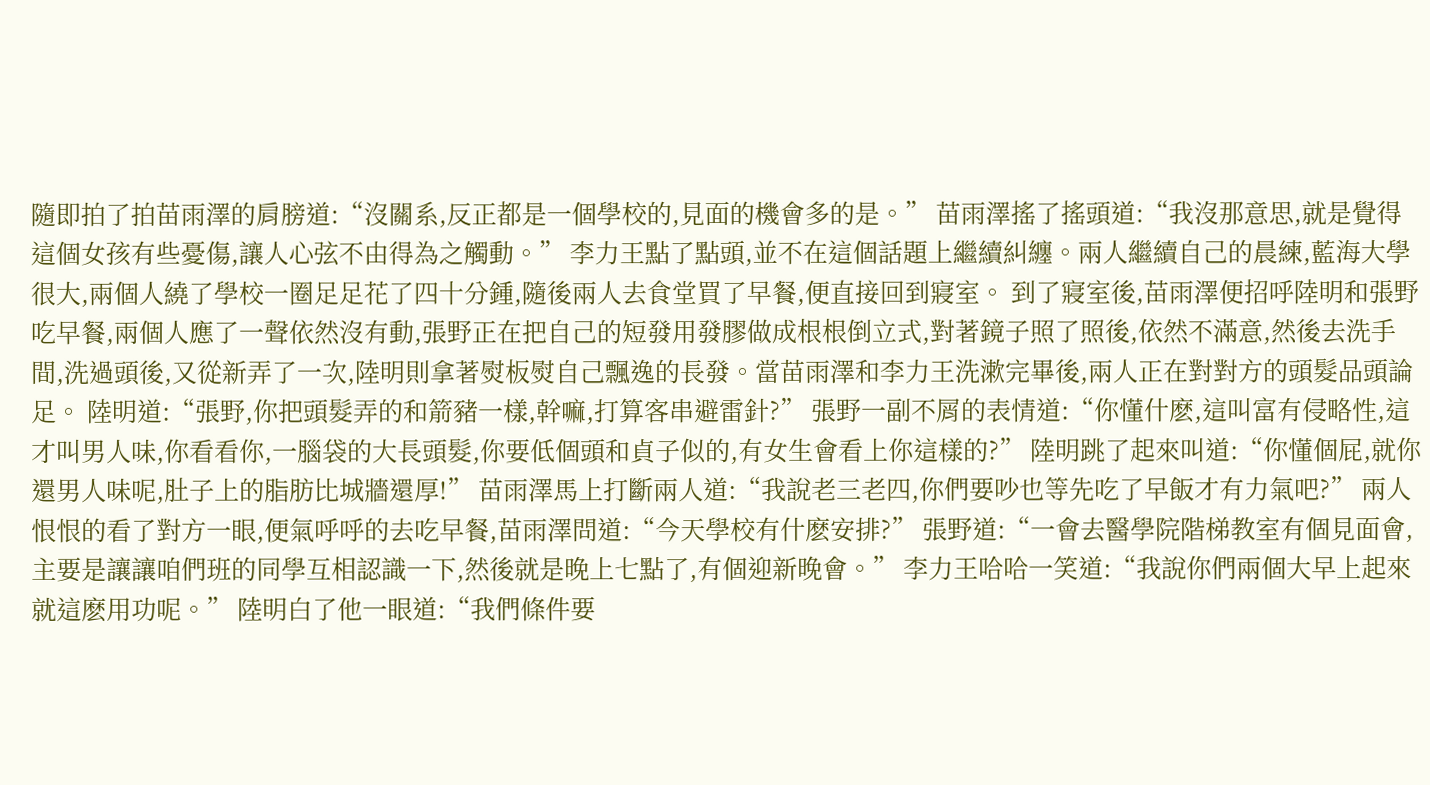隨即拍了拍苗雨澤的肩膀道:“沒關系,反正都是一個學校的,見面的機會多的是。” 苗雨澤搖了搖頭道:“我沒那意思,就是覺得這個女孩有些憂傷,讓人心弦不由得為之觸動。” 李力王點了點頭,並不在這個話題上繼續糾纏。兩人繼續自己的晨練,藍海大學很大,兩個人繞了學校一圈足足花了四十分鍾,隨後兩人去食堂買了早餐,便直接回到寢室。 到了寢室後,苗雨澤便招呼陸明和張野吃早餐,兩個人應了一聲依然沒有動,張野正在把自己的短發用發膠做成根根倒立式,對著鏡子照了照後,依然不滿意,然後去洗手間,洗過頭後,又從新弄了一次,陸明則拿著熨板熨自己飄逸的長發。當苗雨澤和李力王洗漱完畢後,兩人正在對對方的頭髮品頭論足。 陸明道:“張野,你把頭髮弄的和箭豬一樣,幹嘛,打算客串避雷針?” 張野一副不屑的表情道:“你懂什麽,這叫富有侵略性,這才叫男人味,你看看你,一腦袋的大長頭髮,你要低個頭和貞子似的,有女生會看上你這樣的?” 陸明跳了起來叫道:“你懂個屁,就你還男人味呢,肚子上的脂肪比城牆還厚!” 苗雨澤馬上打斷兩人道:“我說老三老四,你們要吵也等先吃了早飯才有力氣吧?” 兩人恨恨的看了對方一眼,便氣呼呼的去吃早餐,苗雨澤問道:“今天學校有什麽安排?” 張野道:“一會去醫學院階梯教室有個見面會,主要是讓讓咱們班的同學互相認識一下,然後就是晚上七點了,有個迎新晚會。” 李力王哈哈一笑道:“我說你們兩個大早上起來就這麽用功呢。” 陸明白了他一眼道:“我們條件要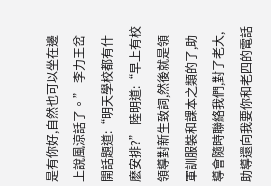是有你好,自然也可以坐在邊上說風涼話了。” 李力王岔開話題道:“明天學校都有什麽安排?” 陸明道:“早上有校領導對新生致詞,然後就是領軍訓服裝和課本之類的了,助導會隨時聯絡我們,對了老大,助導還向我要你和老四的電話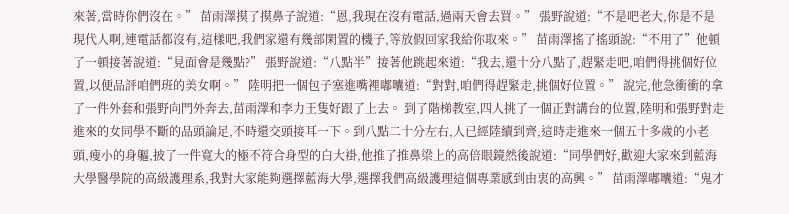來著,當時你們沒在。” 苗雨澤摸了摸鼻子說道:“恩,我現在沒有電話,過兩天會去買。” 張野說道:“不是吧老大,你是不是現代人啊,連電話都沒有,這樣吧,我們家還有幾部閑置的機子,等放假回家我給你取來。” 苗雨澤搖了搖頭說:“不用了”他頓了一頓接著說道:“見面會是幾點?” 張野說道:“八點半”接著他跳起來道:“我去,還十分八點了,趕緊走吧,咱們得挑個好位置,以便品評咱們班的美女啊。” 陸明把一個包子塞進嘴裡嘟囔道:“對對,咱們得趕緊走,挑個好位置。” 說完,他急衝衝的拿了一件外套和張野向門外奔去,苗雨澤和李力王隻好跟了上去。 到了階梯教室,四人挑了一個正對講台的位置,陸明和張野對走進來的女同學不斷的品頭論足,不時還交頭接耳一下。到八點二十分左右,人已經陸續到齊,這時走進來一個五十多歲的小老頭,瘦小的身軀,披了一件寬大的極不符合身型的白大褂,他推了推鼻梁上的高倍眼鏡然後說道:“同學們好,歡迎大家來到藍海大學醫學院的高級護理系,我對大家能夠選擇藍海大學,選擇我們高級護理這個專業感到由衷的高興。” 苗雨澤嘟囔道:“鬼才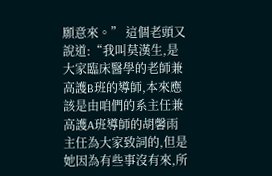願意來。” 這個老頭又說道:“我叫莫漢生,是大家臨床醫學的老師兼高護B班的導師,本來應該是由咱們的系主任兼高護A班導師的胡馨雨主任為大家致詞的,但是她因為有些事沒有來,所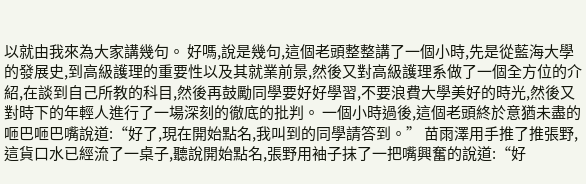以就由我來為大家講幾句。 好嗎,說是幾句,這個老頭整整講了一個小時,先是從藍海大學的發展史,到高級護理的重要性以及其就業前景,然後又對高級護理系做了一個全方位的介紹,在談到自己所教的科目,然後再鼓勵同學要好好學習,不要浪費大學美好的時光,然後又對時下的年輕人進行了一場深刻的徹底的批判。 一個小時過後,這個老頭終於意猶未盡的咂巴咂巴嘴說道:“好了,現在開始點名,我叫到的同學請答到。” 苗雨澤用手推了推張野,這貨口水已經流了一桌子,聽說開始點名,張野用袖子抹了一把嘴興奮的說道:“好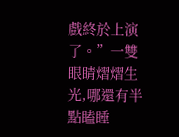戲終於上演了。”一雙眼睛熠熠生光,哪還有半點瞌睡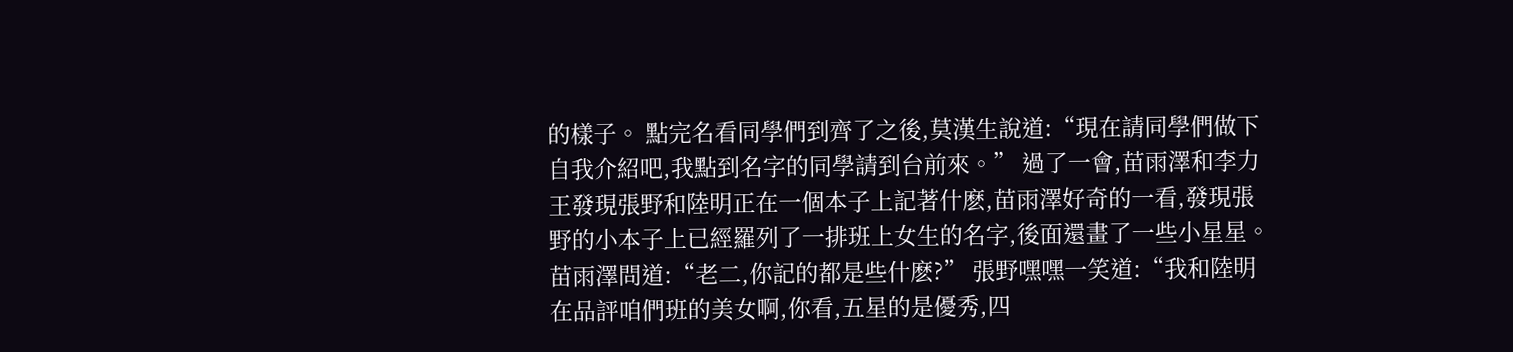的樣子。 點完名看同學們到齊了之後,莫漢生說道:“現在請同學們做下自我介紹吧,我點到名字的同學請到台前來。” 過了一會,苗雨澤和李力王發現張野和陸明正在一個本子上記著什麽,苗雨澤好奇的一看,發現張野的小本子上已經羅列了一排班上女生的名字,後面還畫了一些小星星。苗雨澤問道:“老二,你記的都是些什麽?” 張野嘿嘿一笑道:“我和陸明在品評咱們班的美女啊,你看,五星的是優秀,四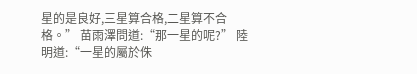星的是良好,三星算合格,二星算不合格。” 苗雨澤問道:“那一星的呢?” 陸明道:“一星的屬於侏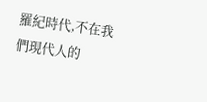羅紀時代,不在我們現代人的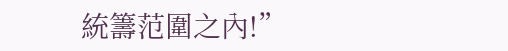統籌范圍之內!”